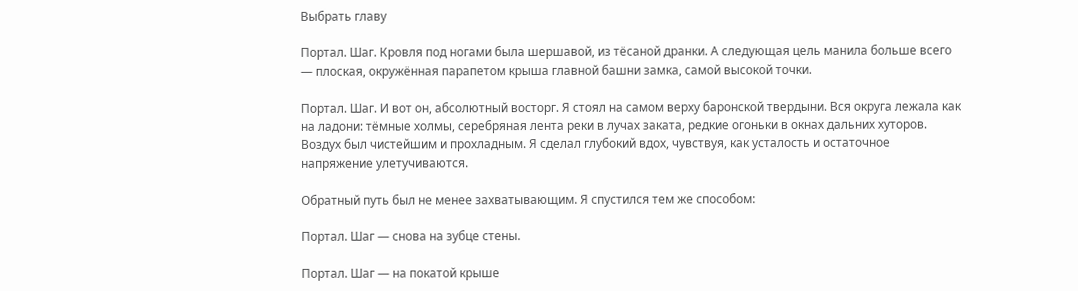Выбрать главу

Портал. Шаг. Кровля под ногами была шершавой, из тёсаной дранки. А следующая цель манила больше всего — плоская, окружённая парапетом крыша главной башни замка, самой высокой точки.

Портал. Шаг. И вот он, абсолютный восторг. Я стоял на самом верху баронской твердыни. Вся округа лежала как на ладони: тёмные холмы, серебряная лента реки в лучах заката, редкие огоньки в окнах дальних хуторов. Воздух был чистейшим и прохладным. Я сделал глубокий вдох, чувствуя, как усталость и остаточное напряжение улетучиваются.

Обратный путь был не менее захватывающим. Я спустился тем же способом:

Портал. Шаг — снова на зубце стены.

Портал. Шаг — на покатой крыше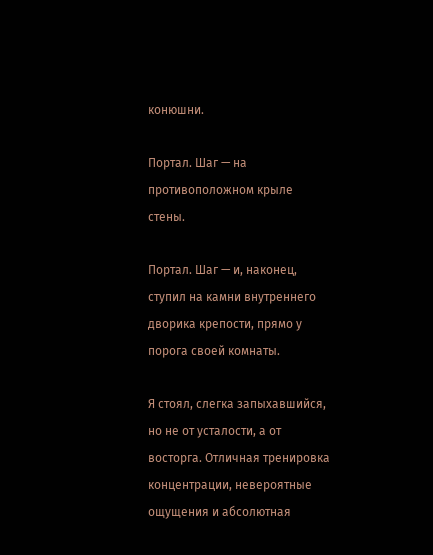конюшни.

Портал. Шаг — на противоположном крыле стены.

Портал. Шаг — и, наконец, ступил на камни внутреннего дворика крепости, прямо у порога своей комнаты.

Я стоял, слегка запыхавшийся, но не от усталости, а от восторга. Отличная тренировка концентрации, невероятные ощущения и абсолютная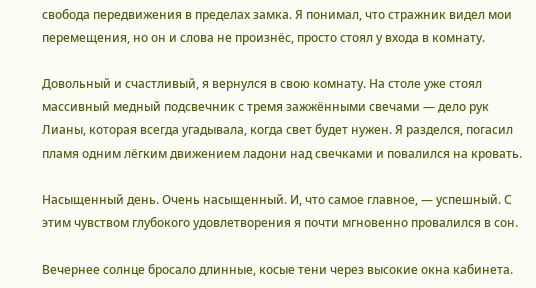свобода передвижения в пределах замка. Я понимал, что стражник видел мои перемещения, но он и слова не произнёс, просто стоял у входа в комнату.

Довольный и счастливый, я вернулся в свою комнату. На столе уже стоял массивный медный подсвечник с тремя зажжёнными свечами — дело рук Лианы, которая всегда угадывала, когда свет будет нужен. Я разделся, погасил пламя одним лёгким движением ладони над свечками и повалился на кровать.

Насыщенный день. Очень насыщенный. И, что самое главное, — успешный. С этим чувством глубокого удовлетворения я почти мгновенно провалился в сон.

Вечернее солнце бросало длинные, косые тени через высокие окна кабинета.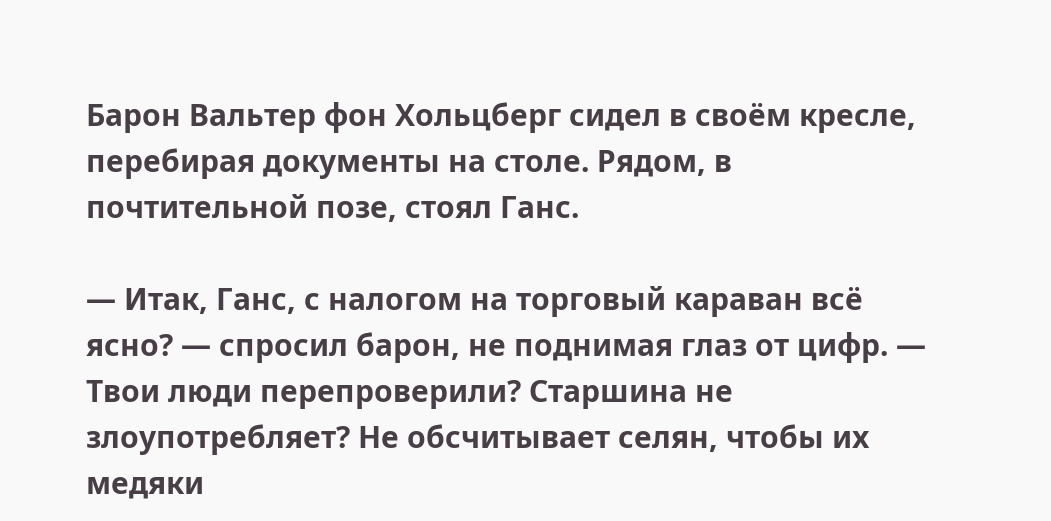Барон Вальтер фон Хольцберг сидел в своём кресле, перебирая документы на столе. Рядом, в почтительной позе, стоял Ганс.

— Итак, Ганс, с налогом на торговый караван всё ясно? — спросил барон, не поднимая глаз от цифр. — Твои люди перепроверили? Старшина не злоупотребляет? Не обсчитывает селян, чтобы их медяки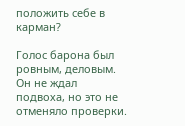положить себе в карман?

Голос барона был ровным, деловым. Он не ждал подвоха, но это не отменяло проверки.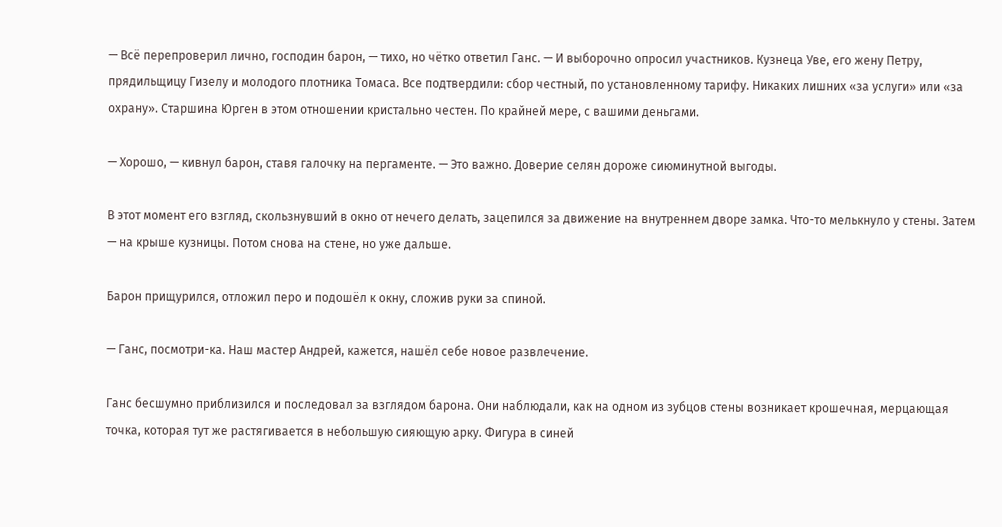— Всё перепроверил лично, господин барон, — тихо, но чётко ответил Ганс. — И выборочно опросил участников. Кузнеца Уве, его жену Петру, прядильщицу Гизелу и молодого плотника Томаса. Все подтвердили: сбор честный, по установленному тарифу. Никаких лишних «за услуги» или «за охрану». Старшина Юрген в этом отношении кристально честен. По крайней мере, с вашими деньгами.

— Хорошо, — кивнул барон, ставя галочку на пергаменте. — Это важно. Доверие селян дороже сиюминутной выгоды.

В этот момент его взгляд, скользнувший в окно от нечего делать, зацепился за движение на внутреннем дворе замка. Что-то мелькнуло у стены. Затем — на крыше кузницы. Потом снова на стене, но уже дальше.

Барон прищурился, отложил перо и подошёл к окну, сложив руки за спиной.

— Ганс, посмотри-ка. Наш мастер Андрей, кажется, нашёл себе новое развлечение.

Ганс бесшумно приблизился и последовал за взглядом барона. Они наблюдали, как на одном из зубцов стены возникает крошечная, мерцающая точка, которая тут же растягивается в небольшую сияющую арку. Фигура в синей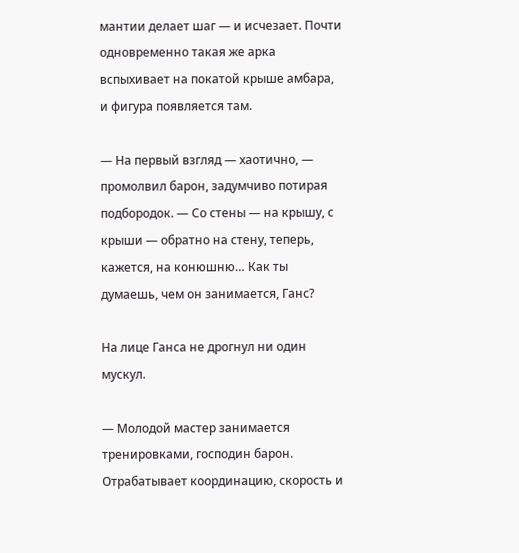мантии делает шаг — и исчезает. Почти одновременно такая же арка вспыхивает на покатой крыше амбара, и фигура появляется там.

— На первый взгляд — хаотично, — промолвил барон, задумчиво потирая подбородок. — Со стены — на крышу, с крыши — обратно на стену, теперь, кажется, на конюшню… Как ты думаешь, чем он занимается, Ганс?

На лице Ганса не дрогнул ни один мускул.

— Молодой мастер занимается тренировками, господин барон. Отрабатывает координацию, скорость и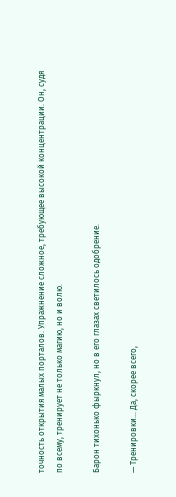точность открытия малых порталов. Упражнение сложное, требующее высокой концентрации. Он, судя по всему, тренирует не только магию, но и волю.

Барон тихонько фыркнул, но в его глазах светилось одобрение.

— Тренировки… Да, скорее всего,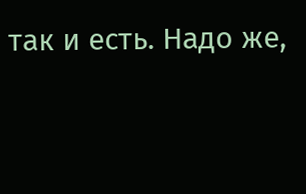так и есть. Надо же,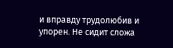и вправду трудолюбив и упорен. Не сидит сложа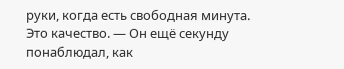руки, когда есть свободная минута. Это качество. — Он ещё секунду понаблюдал, как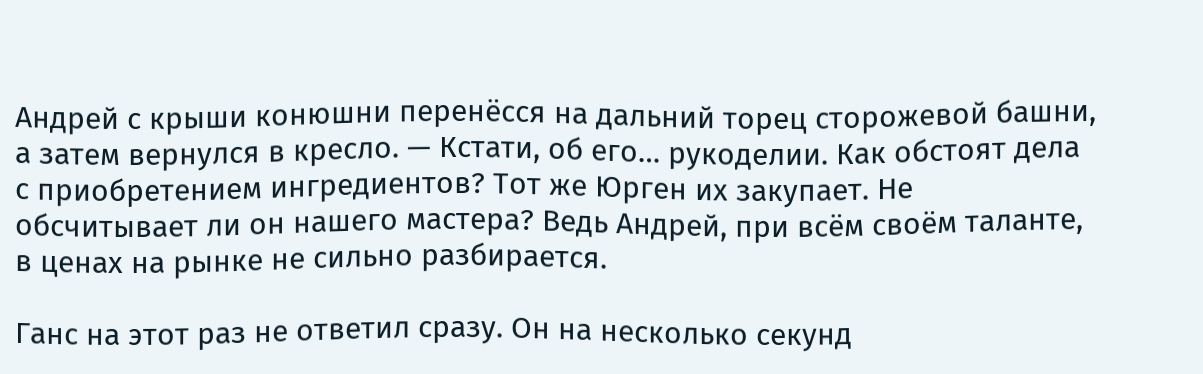Андрей с крыши конюшни перенёсся на дальний торец сторожевой башни, а затем вернулся в кресло. — Кстати, об его… рукоделии. Как обстоят дела с приобретением ингредиентов? Тот же Юрген их закупает. Не обсчитывает ли он нашего мастера? Ведь Андрей, при всём своём таланте, в ценах на рынке не сильно разбирается.

Ганс на этот раз не ответил сразу. Он на несколько секунд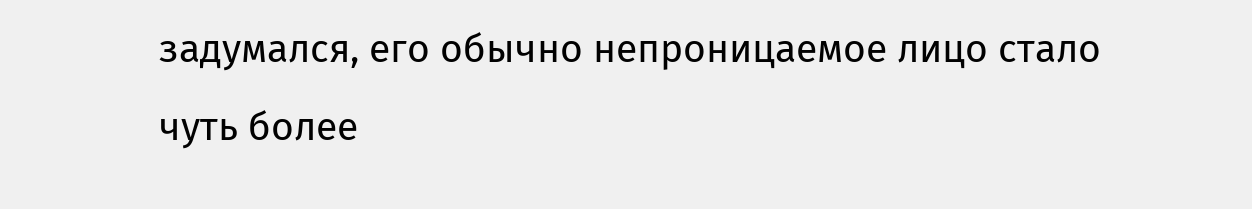задумался, его обычно непроницаемое лицо стало чуть более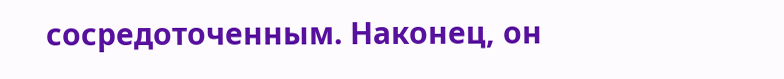сосредоточенным. Наконец, он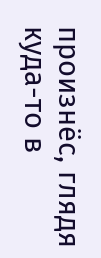произнёс, глядя куда-то в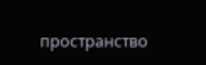пространство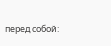перед собой: